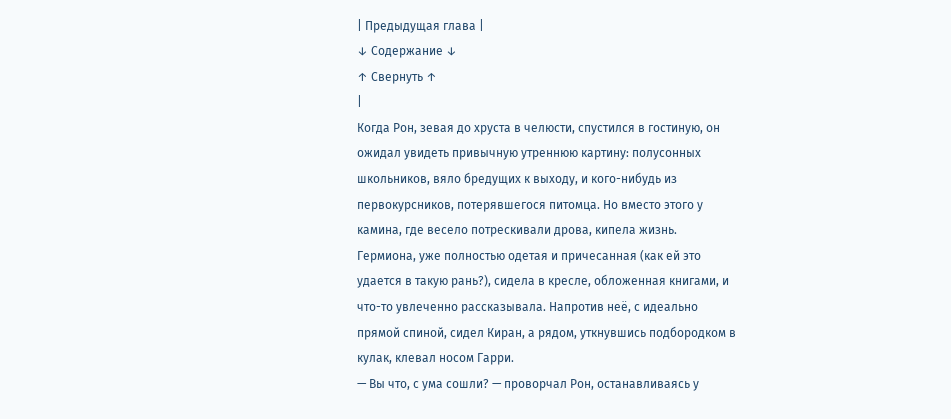| Предыдущая глава |
↓ Содержание ↓
↑ Свернуть ↑
|
Когда Рон, зевая до хруста в челюсти, спустился в гостиную, он ожидал увидеть привычную утреннюю картину: полусонных школьников, вяло бредущих к выходу, и кого-нибудь из первокурсников, потерявшегося питомца. Но вместо этого у камина, где весело потрескивали дрова, кипела жизнь.
Гермиона, уже полностью одетая и причесанная (как ей это удается в такую рань?), сидела в кресле, обложенная книгами, и что-то увлеченно рассказывала. Напротив неё, с идеально прямой спиной, сидел Киран, а рядом, уткнувшись подбородком в кулак, клевал носом Гарри.
— Вы что, с ума сошли? — проворчал Рон, останавливаясь у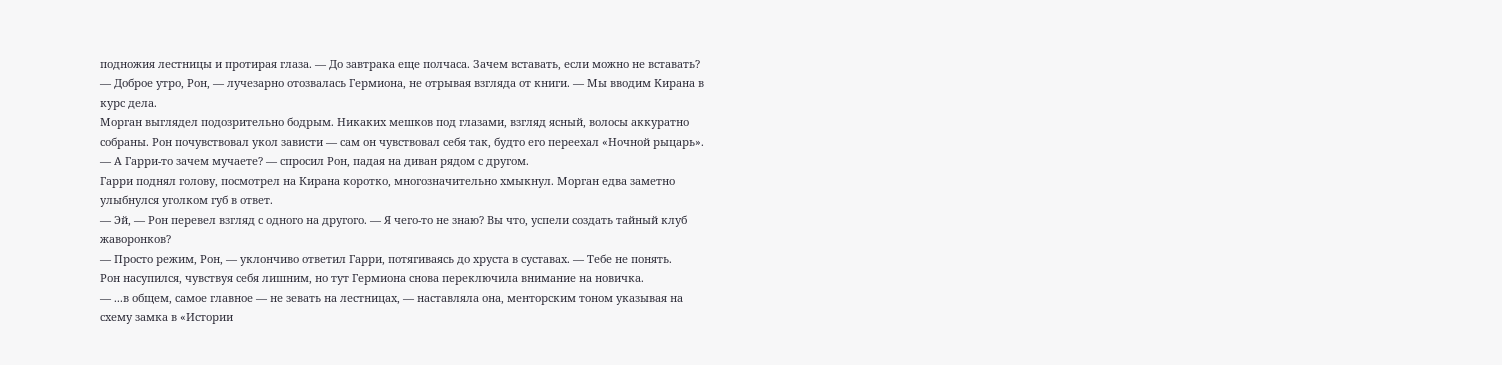подножия лестницы и протирая глаза. — До завтрака еще полчаса. Зачем вставать, если можно не вставать?
— Доброе утро, Рон, — лучезарно отозвалась Гермиона, не отрывая взгляда от книги. — Мы вводим Кирана в курс дела.
Морган выглядел подозрительно бодрым. Никаких мешков под глазами, взгляд ясный, волосы аккуратно собраны. Рон почувствовал укол зависти — сам он чувствовал себя так, будто его переехал «Ночной рыцарь».
— А Гарри-то зачем мучаете? — спросил Рон, падая на диван рядом с другом.
Гарри поднял голову, посмотрел на Кирана коротко, многозначительно хмыкнул. Морган едва заметно улыбнулся уголком губ в ответ.
— Эй, — Рон перевел взгляд с одного на другого. — Я чего-то не знаю? Вы что, успели создать тайный клуб жаворонков?
— Просто режим, Рон, — уклончиво ответил Гарри, потягиваясь до хруста в суставах. — Тебе не понять.
Рон насупился, чувствуя себя лишним, но тут Гермиона снова переключила внимание на новичка.
— ...в общем, самое главное — не зевать на лестницах, — наставляла она, менторским тоном указывая на схему замка в «Истории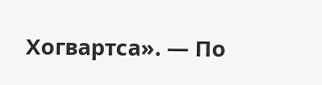Хогвартса». — По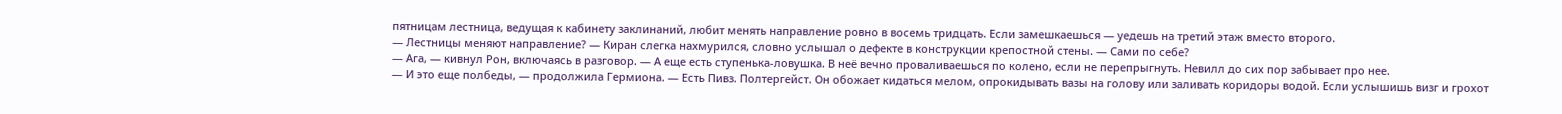пятницам лестница, ведущая к кабинету заклинаний, любит менять направление ровно в восемь тридцать. Если замешкаешься — уедешь на третий этаж вместо второго.
— Лестницы меняют направление? — Киран слегка нахмурился, словно услышал о дефекте в конструкции крепостной стены. — Сами по себе?
— Ага, — кивнул Рон, включаясь в разговор. — А еще есть ступенька-ловушка. В неё вечно проваливаешься по колено, если не перепрыгнуть. Невилл до сих пор забывает про нее.
— И это еще полбеды, — продолжила Гермиона. — Есть Пивз. Полтергейст. Он обожает кидаться мелом, опрокидывать вазы на голову или заливать коридоры водой. Если услышишь визг и грохот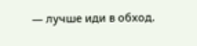— лучше иди в обход.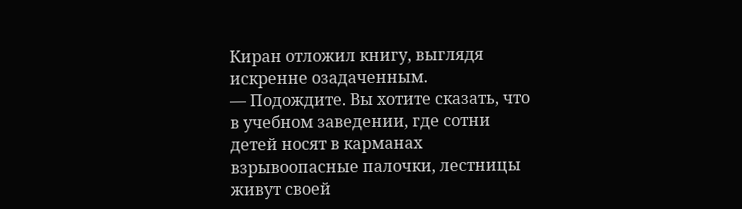Киран отложил книгу, выглядя искренне озадаченным.
— Подождите. Вы хотите сказать, что в учебном заведении, где сотни детей носят в карманах взрывоопасные палочки, лестницы живут своей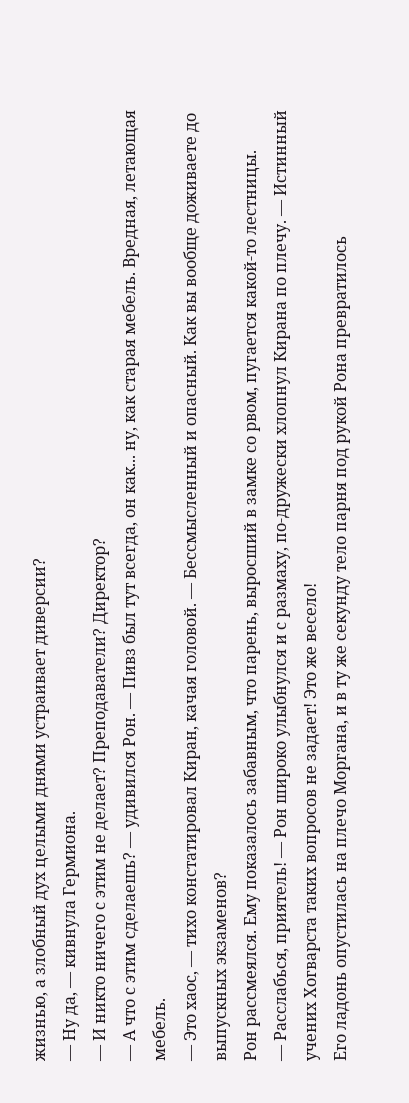жизнью, а злобный дух целыми днями устраивает диверсии?
— Ну да, — кивнула Гермиона.
— И никто ничего с этим не делает? Преподаватели? Директор?
— А что с этим сделаешь? — удивился Рон. — Пивз был тут всегда, он как... ну, как старая мебель. Вредная, летающая мебель.
— Это хаос, — тихо констатировал Киран, качая головой. — Бессмысленный и опасный. Как вы вообще доживаете до выпускных экзаменов?
Рон рассмеялся. Ему показалось забавным, что парень, выросший в замке со рвом, пугается какой-то лестницы.
— Расслабься, приятель! — Рон широко улыбнулся и с размаху, по-дружески хлопнул Кирана по плечу. — Истинный учених Хогварста таких вопросов не задает! Это же весело!
Его ладонь опустилась на плечо Моргана, и в ту же секунду тело парня под рукой Рона превратилось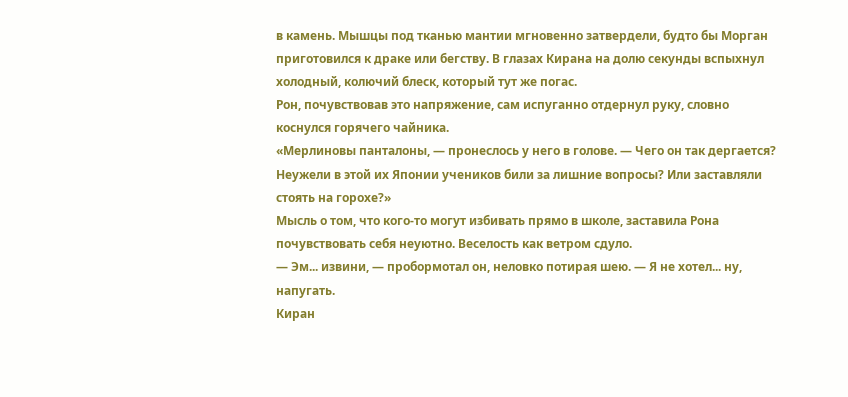в камень. Мышцы под тканью мантии мгновенно затвердели, будто бы Морган приготовился к драке или бегству. В глазах Кирана на долю секунды вспыхнул холодный, колючий блеск, который тут же погас.
Рон, почувствовав это напряжение, сам испуганно отдернул руку, словно коснулся горячего чайника.
«Мерлиновы панталоны, — пронеслось у него в голове. — Чего он так дергается? Неужели в этой их Японии учеников били за лишние вопросы? Или заставляли стоять на горохе?»
Мысль о том, что кого-то могут избивать прямо в школе, заставила Рона почувствовать себя неуютно. Веселость как ветром сдуло.
— Эм... извини, — пробормотал он, неловко потирая шею. — Я не хотел... ну, напугать.
Киран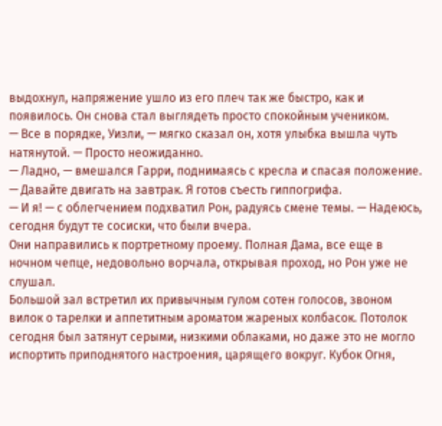выдохнул, напряжение ушло из его плеч так же быстро, как и появилось. Он снова стал выглядеть просто спокойным учеником.
— Все в порядке, Уизли, — мягко сказал он, хотя улыбка вышла чуть натянутой. — Просто неожиданно.
— Ладно, — вмешался Гарри, поднимаясь с кресла и спасая положение. — Давайте двигать на завтрак. Я готов съесть гиппогрифа.
— И я! — с облегчением подхватил Рон, радуясь смене темы. — Надеюсь, сегодня будут те сосиски, что были вчера.
Они направились к портретному проему. Полная Дама, все еще в ночном чепце, недовольно ворчала, открывая проход, но Рон уже не слушал.
Большой зал встретил их привычным гулом сотен голосов, звоном вилок о тарелки и аппетитным ароматом жареных колбасок. Потолок сегодня был затянут серыми, низкими облаками, но даже это не могло испортить приподнятого настроения, царящего вокруг. Кубок Огня,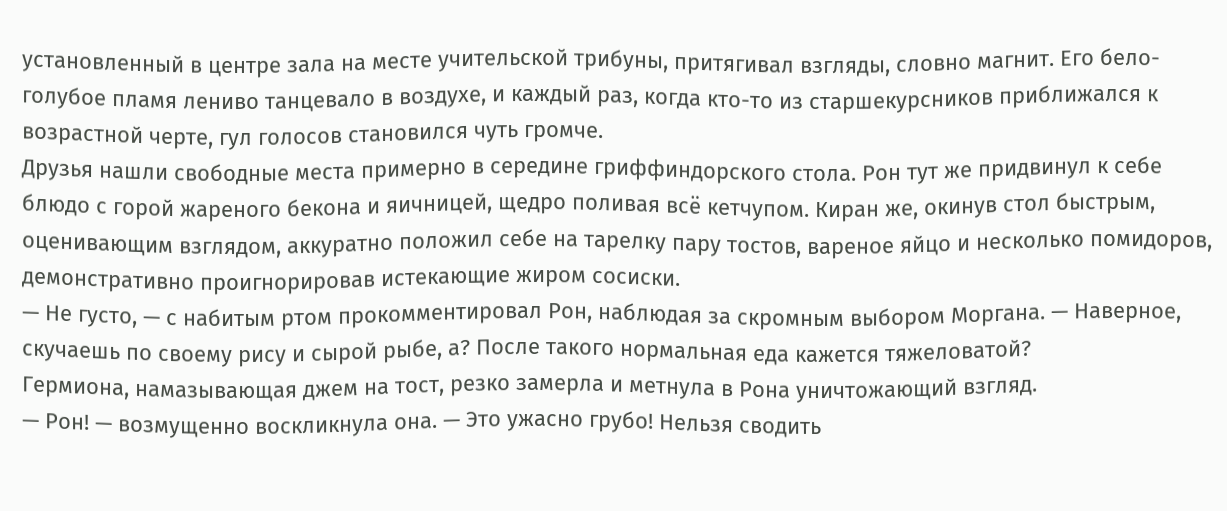установленный в центре зала на месте учительской трибуны, притягивал взгляды, словно магнит. Его бело-голубое пламя лениво танцевало в воздухе, и каждый раз, когда кто-то из старшекурсников приближался к возрастной черте, гул голосов становился чуть громче.
Друзья нашли свободные места примерно в середине гриффиндорского стола. Рон тут же придвинул к себе блюдо с горой жареного бекона и яичницей, щедро поливая всё кетчупом. Киран же, окинув стол быстрым, оценивающим взглядом, аккуратно положил себе на тарелку пару тостов, вареное яйцо и несколько помидоров, демонстративно проигнорировав истекающие жиром сосиски.
— Не густо, — с набитым ртом прокомментировал Рон, наблюдая за скромным выбором Моргана. — Наверное, скучаешь по своему рису и сырой рыбе, а? После такого нормальная еда кажется тяжеловатой?
Гермиона, намазывающая джем на тост, резко замерла и метнула в Рона уничтожающий взгляд.
— Рон! — возмущенно воскликнула она. — Это ужасно грубо! Нельзя сводить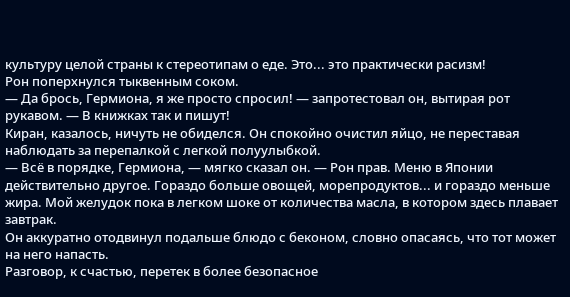культуру целой страны к стереотипам о еде. Это... это практически расизм!
Рон поперхнулся тыквенным соком.
— Да брось, Гермиона, я же просто спросил! — запротестовал он, вытирая рот рукавом. — В книжках так и пишут!
Киран, казалось, ничуть не обиделся. Он спокойно очистил яйцо, не переставая наблюдать за перепалкой с легкой полуулыбкой.
— Всё в порядке, Гермиона, — мягко сказал он. — Рон прав. Меню в Японии действительно другое. Гораздо больше овощей, морепродуктов... и гораздо меньше жира. Мой желудок пока в легком шоке от количества масла, в котором здесь плавает завтрак.
Он аккуратно отодвинул подальше блюдо с беконом, словно опасаясь, что тот может на него напасть.
Разговор, к счастью, перетек в более безопасное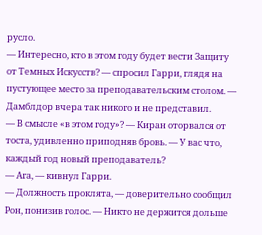русло.
— Интересно, кто в этом году будет вести Защиту от Темных Искусств? — спросил Гарри, глядя на пустующее место за преподавательским столом. — Дамблдор вчера так никого и не представил.
— В смысле «в этом году»? — Киран оторвался от тоста, удивленно приподняв бровь. — У вас что, каждый год новый преподаватель?
— Ага, — кивнул Гарри.
— Должность проклята, — доверительно сообщил Рон, понизив голос. — Никто не держится дольше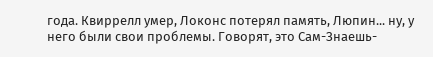года. Квиррелл умер, Локонс потерял память, Люпин... ну, у него были свои проблемы. Говорят, это Сам-Знаешь-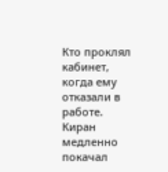Кто проклял кабинет, когда ему отказали в работе.
Киран медленно покачал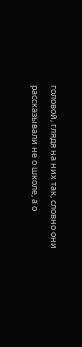головой, глядя на них так, словно они рассказывали не о школе, а о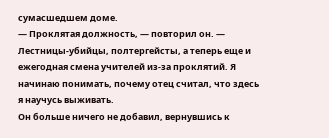сумасшедшем доме.
— Проклятая должность, — повторил он. — Лестницы-убийцы, полтергейсты, а теперь еще и ежегодная смена учителей из-за проклятий. Я начинаю понимать, почему отец считал, что здесь я научусь выживать.
Он больше ничего не добавил, вернувшись к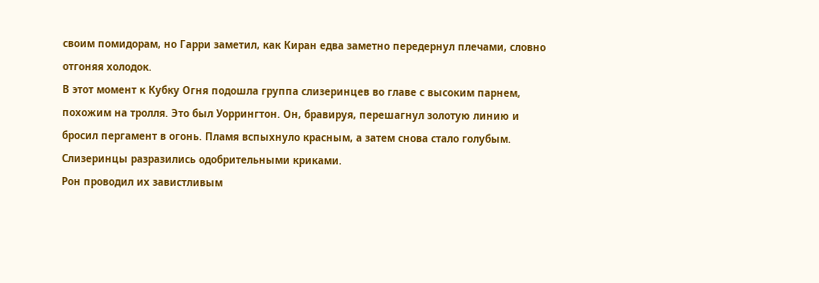своим помидорам, но Гарри заметил, как Киран едва заметно передернул плечами, словно отгоняя холодок.
В этот момент к Кубку Огня подошла группа слизеринцев во главе с высоким парнем, похожим на тролля. Это был Уоррингтон. Он, бравируя, перешагнул золотую линию и бросил пергамент в огонь. Пламя вспыхнуло красным, а затем снова стало голубым. Слизеринцы разразились одобрительными криками.
Рон проводил их завистливым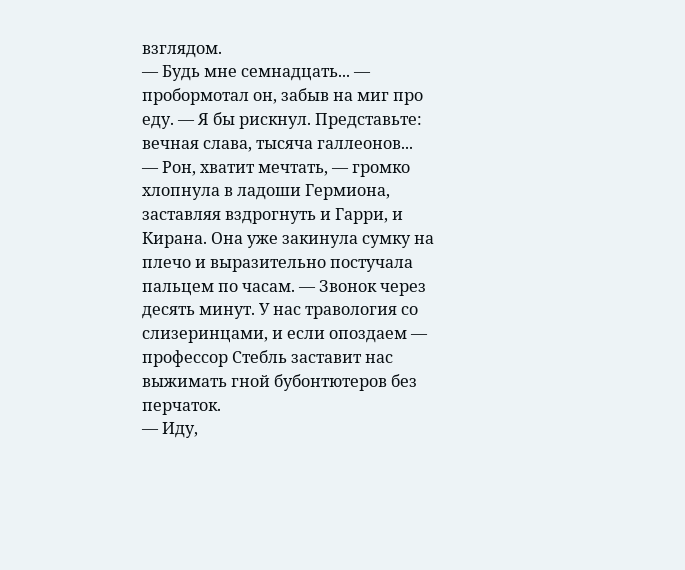взглядом.
— Будь мне семнадцать... — пробормотал он, забыв на миг про еду. — Я бы рискнул. Представьте: вечная слава, тысяча галлеонов...
— Рон, хватит мечтать, — громко хлопнула в ладоши Гермиона, заставляя вздрогнуть и Гарри, и Кирана. Она уже закинула сумку на плечо и выразительно постучала пальцем по часам. — Звонок через десять минут. У нас травология со слизеринцами, и если опоздаем — профессор Стебль заставит нас выжимать гной бубонтютеров без перчаток.
— Иду,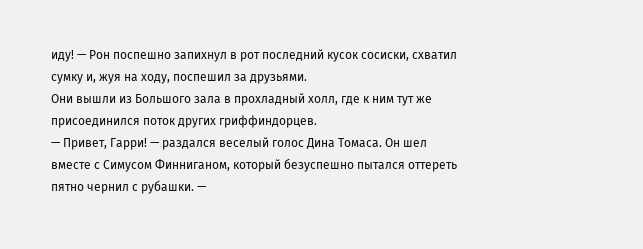иду! — Рон поспешно запихнул в рот последний кусок сосиски, схватил сумку и, жуя на ходу, поспешил за друзьями.
Они вышли из Большого зала в прохладный холл, где к ним тут же присоединился поток других гриффиндорцев.
— Привет, Гарри! — раздался веселый голос Дина Томаса. Он шел вместе с Симусом Финниганом, который безуспешно пытался оттереть пятно чернил с рубашки. —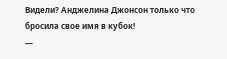Видели? Анджелина Джонсон только что бросила свое имя в кубок!
—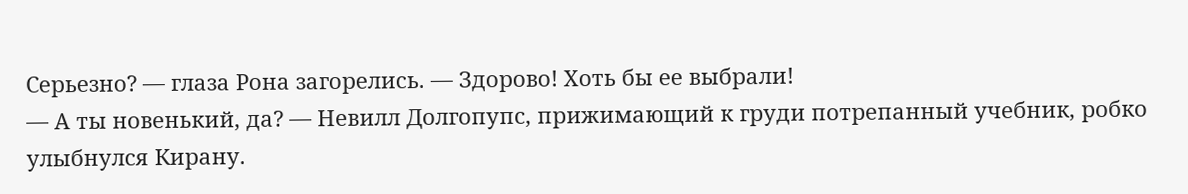Серьезно? — глаза Рона загорелись. — Здорово! Хоть бы ее выбрали!
— А ты новенький, да? — Невилл Долгопупс, прижимающий к груди потрепанный учебник, робко улыбнулся Кирану.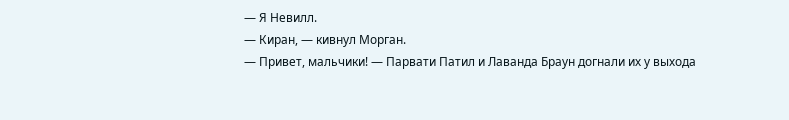— Я Невилл.
— Киран, — кивнул Морган.
— Привет, мальчики! — Парвати Патил и Лаванда Браун догнали их у выхода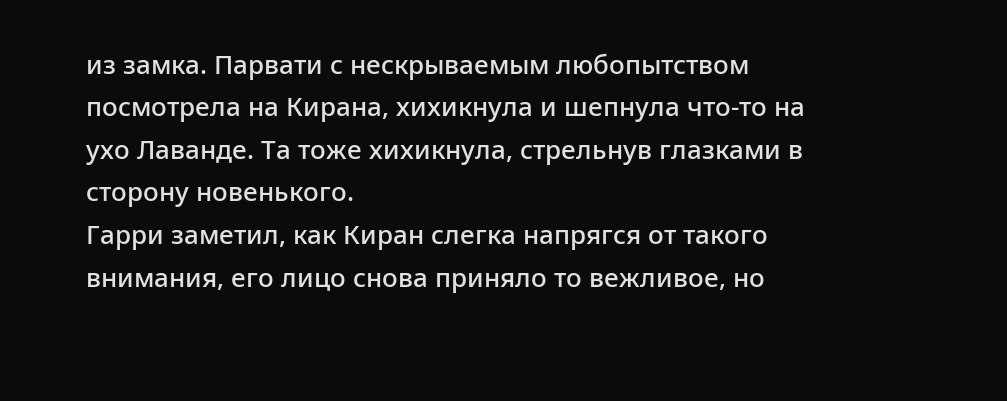из замка. Парвати с нескрываемым любопытством посмотрела на Кирана, хихикнула и шепнула что-то на ухо Лаванде. Та тоже хихикнула, стрельнув глазками в сторону новенького.
Гарри заметил, как Киран слегка напрягся от такого внимания, его лицо снова приняло то вежливое, но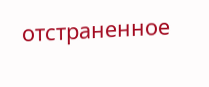отстраненное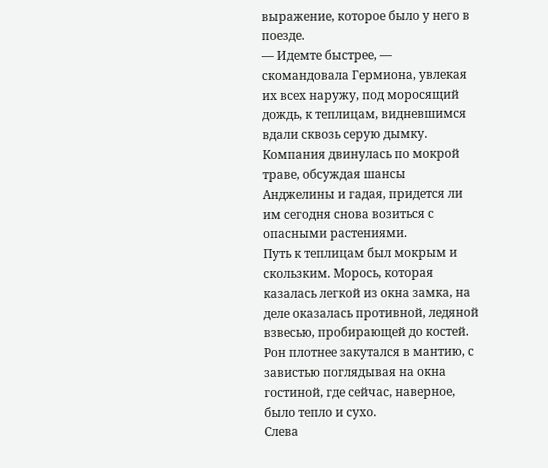выражение, которое было у него в поезде.
— Идемте быстрее, — скомандовала Гермиона, увлекая их всех наружу, под моросящий дождь, к теплицам, видневшимся вдали сквозь серую дымку.
Компания двинулась по мокрой траве, обсуждая шансы Анджелины и гадая, придется ли им сегодня снова возиться с опасными растениями.
Путь к теплицам был мокрым и скользким. Морось, которая казалась легкой из окна замка, на деле оказалась противной, ледяной взвесью, пробирающей до костей. Рон плотнее закутался в мантию, с завистью поглядывая на окна гостиной, где сейчас, наверное, было тепло и сухо.
Слева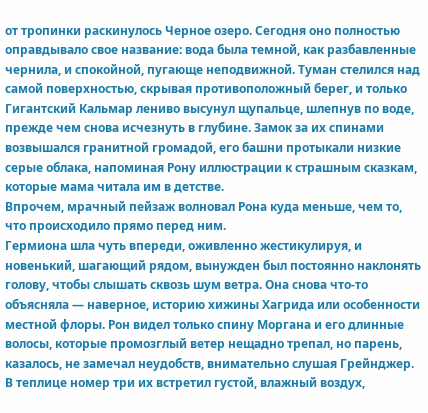от тропинки раскинулось Черное озеро. Сегодня оно полностью оправдывало свое название: вода была темной, как разбавленные чернила, и спокойной, пугающе неподвижной. Туман стелился над самой поверхностью, скрывая противоположный берег, и только Гигантский Кальмар лениво высунул щупальце, шлепнув по воде, прежде чем снова исчезнуть в глубине. Замок за их спинами возвышался гранитной громадой, его башни протыкали низкие серые облака, напоминая Рону иллюстрации к страшным сказкам, которые мама читала им в детстве.
Впрочем, мрачный пейзаж волновал Рона куда меньше, чем то, что происходило прямо перед ним.
Гермиона шла чуть впереди, оживленно жестикулируя, и новенький, шагающий рядом, вынужден был постоянно наклонять голову, чтобы слышать сквозь шум ветра. Она снова что-то объясняла — наверное, историю хижины Хагрида или особенности местной флоры. Рон видел только спину Моргана и его длинные волосы, которые промозглый ветер нещадно трепал, но парень, казалось, не замечал неудобств, внимательно слушая Грейнджер.
В теплице номер три их встретил густой, влажный воздух,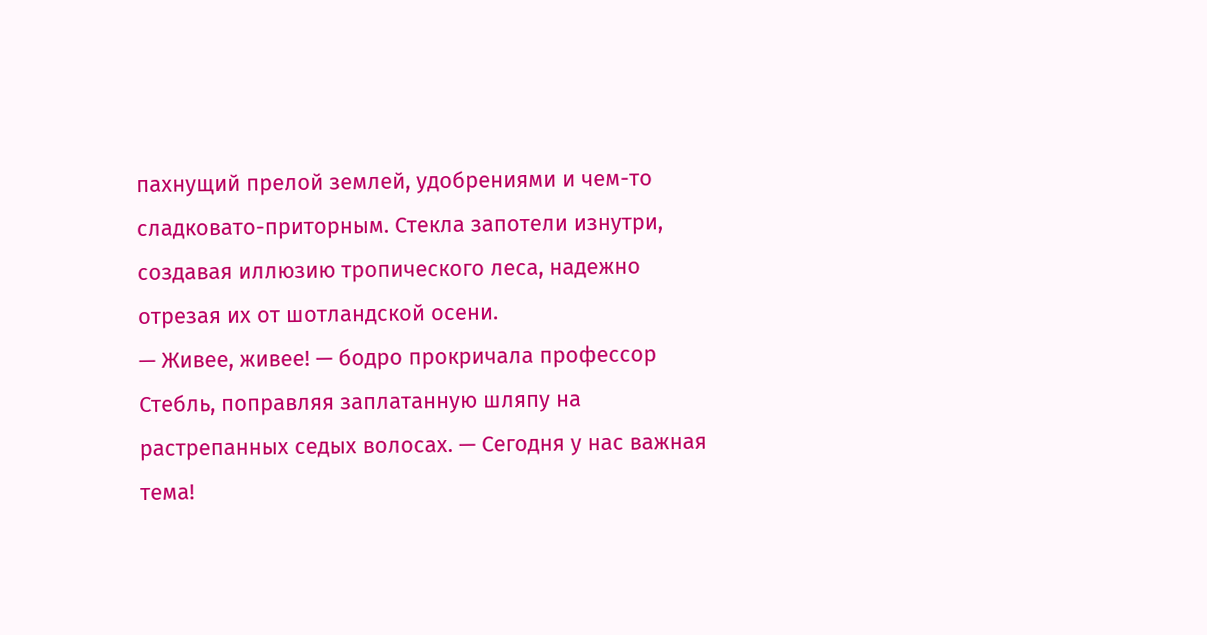пахнущий прелой землей, удобрениями и чем-то сладковато-приторным. Стекла запотели изнутри, создавая иллюзию тропического леса, надежно отрезая их от шотландской осени.
— Живее, живее! — бодро прокричала профессор Стебль, поправляя заплатанную шляпу на растрепанных седых волосах. — Сегодня у нас важная тема!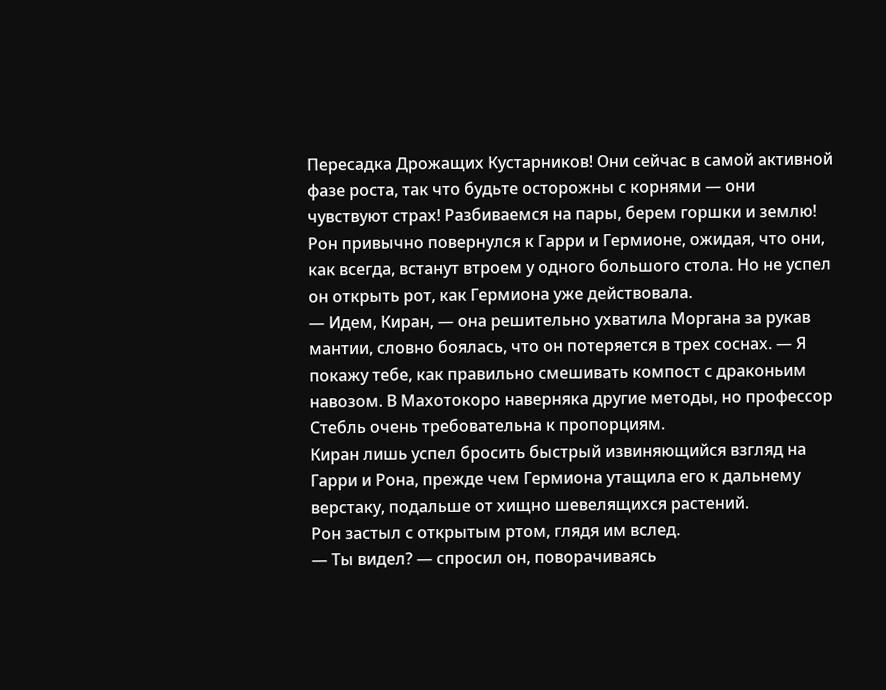Пересадка Дрожащих Кустарников! Они сейчас в самой активной фазе роста, так что будьте осторожны с корнями — они чувствуют страх! Разбиваемся на пары, берем горшки и землю!
Рон привычно повернулся к Гарри и Гермионе, ожидая, что они, как всегда, встанут втроем у одного большого стола. Но не успел он открыть рот, как Гермиона уже действовала.
— Идем, Киран, — она решительно ухватила Моргана за рукав мантии, словно боялась, что он потеряется в трех соснах. — Я покажу тебе, как правильно смешивать компост с драконьим навозом. В Махотокоро наверняка другие методы, но профессор Стебль очень требовательна к пропорциям.
Киран лишь успел бросить быстрый извиняющийся взгляд на Гарри и Рона, прежде чем Гермиона утащила его к дальнему верстаку, подальше от хищно шевелящихся растений.
Рон застыл с открытым ртом, глядя им вслед.
— Ты видел? — спросил он, поворачиваясь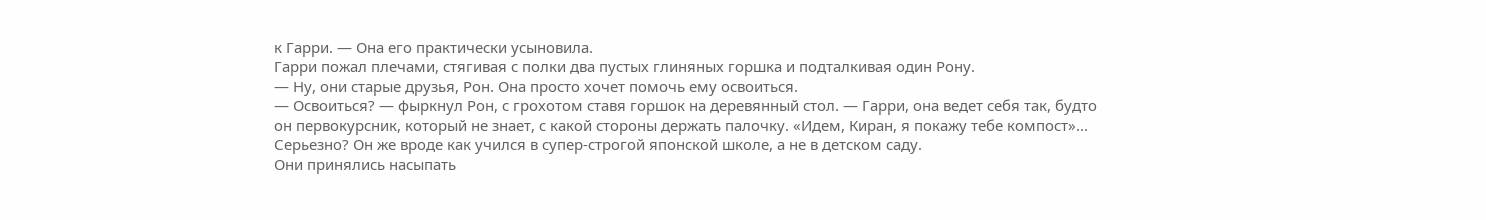к Гарри. — Она его практически усыновила.
Гарри пожал плечами, стягивая с полки два пустых глиняных горшка и подталкивая один Рону.
— Ну, они старые друзья, Рон. Она просто хочет помочь ему освоиться.
— Освоиться? — фыркнул Рон, с грохотом ставя горшок на деревянный стол. — Гарри, она ведет себя так, будто он первокурсник, который не знает, с какой стороны держать палочку. «Идем, Киран, я покажу тебе компост»... Серьезно? Он же вроде как учился в супер-строгой японской школе, а не в детском саду.
Они принялись насыпать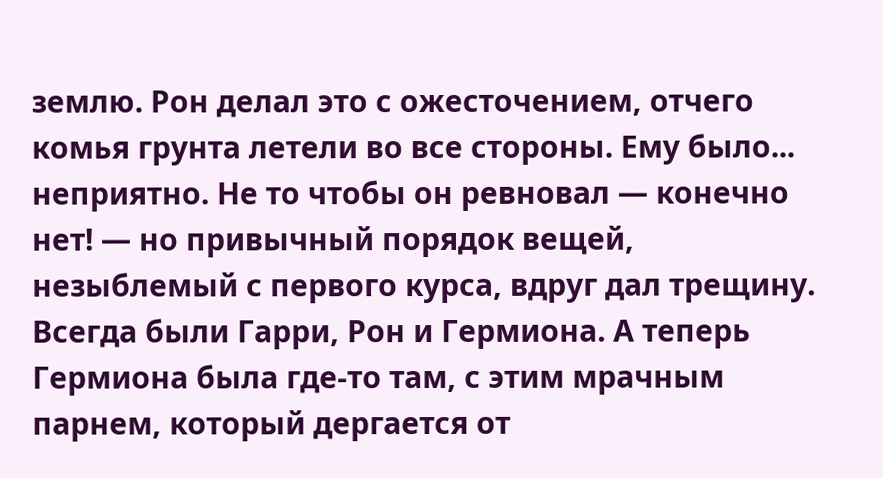землю. Рон делал это с ожесточением, отчего комья грунта летели во все стороны. Ему было... неприятно. Не то чтобы он ревновал — конечно нет! — но привычный порядок вещей, незыблемый с первого курса, вдруг дал трещину. Всегда были Гарри, Рон и Гермиона. А теперь Гермиона была где-то там, с этим мрачным парнем, который дергается от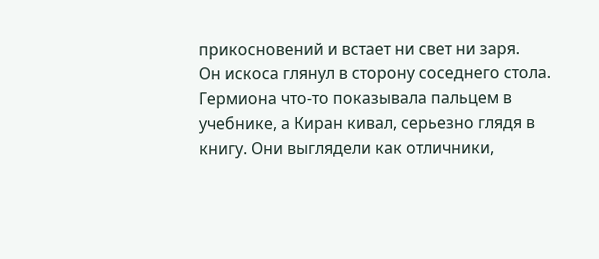прикосновений и встает ни свет ни заря.
Он искоса глянул в сторону соседнего стола. Гермиона что-то показывала пальцем в учебнике, а Киран кивал, серьезно глядя в книгу. Они выглядели как отличники,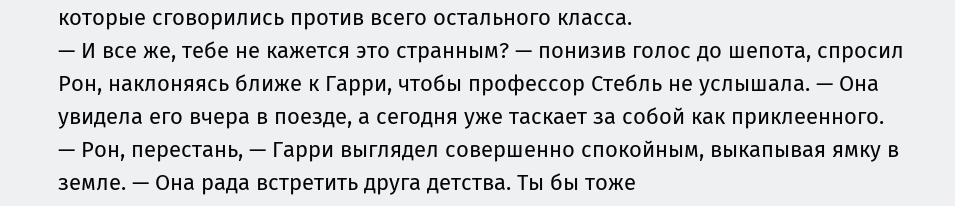которые сговорились против всего остального класса.
— И все же, тебе не кажется это странным? — понизив голос до шепота, спросил Рон, наклоняясь ближе к Гарри, чтобы профессор Стебль не услышала. — Она увидела его вчера в поезде, а сегодня уже таскает за собой как приклеенного.
— Рон, перестань, — Гарри выглядел совершенно спокойным, выкапывая ямку в земле. — Она рада встретить друга детства. Ты бы тоже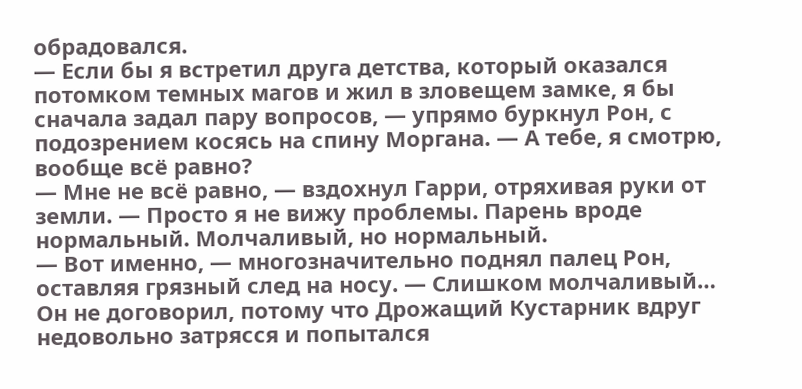обрадовался.
— Если бы я встретил друга детства, который оказался потомком темных магов и жил в зловещем замке, я бы сначала задал пару вопросов, — упрямо буркнул Рон, с подозрением косясь на спину Моргана. — А тебе, я смотрю, вообще всё равно?
— Мне не всё равно, — вздохнул Гарри, отряхивая руки от земли. — Просто я не вижу проблемы. Парень вроде нормальный. Молчаливый, но нормальный.
— Вот именно, — многозначительно поднял палец Рон, оставляя грязный след на носу. — Слишком молчаливый…
Он не договорил, потому что Дрожащий Кустарник вдруг недовольно затрясся и попытался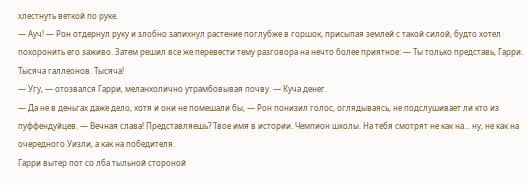хлестнуть веткой по руке.
— Ауч! — Рон отдернул руку и злобно запихнул растение поглубже в горшок, присыпая землей с такой силой, будто хотел похоронить его заживо. Затем решил все же перевести тему разговора на нечто более приятное: — Ты только представь, Гарри. Тысяча галлеонов. Тысяча!
— Угу, — отозвался Гарри, меланхолично утрамбовывая почву. — Куча денег.
— Да не в деньгах даже дело, хотя и они не помешали бы, — Рон понизил голос, оглядываясь, не подслушивает ли кто из пуффендуйцев. — Вечная слава! Представляешь? Твое имя в истории. Чемпион школы. На тебя смотрят не как на... ну, не как на очередного Уизли, а как на победителя.
Гарри вытер пот со лба тыльной стороной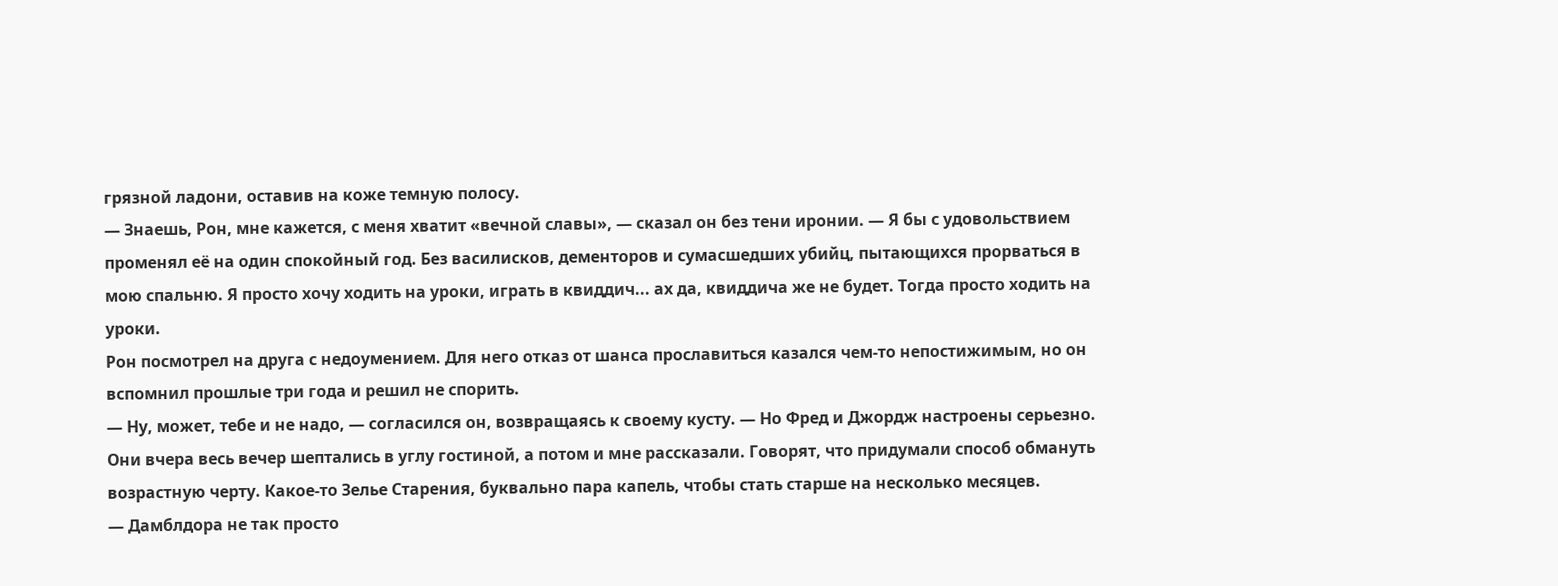грязной ладони, оставив на коже темную полосу.
— Знаешь, Рон, мне кажется, с меня хватит «вечной славы», — сказал он без тени иронии. — Я бы с удовольствием променял её на один спокойный год. Без василисков, дементоров и сумасшедших убийц, пытающихся прорваться в мою спальню. Я просто хочу ходить на уроки, играть в квиддич... ах да, квиддича же не будет. Тогда просто ходить на уроки.
Рон посмотрел на друга с недоумением. Для него отказ от шанса прославиться казался чем-то непостижимым, но он вспомнил прошлые три года и решил не спорить.
— Ну, может, тебе и не надо, — согласился он, возвращаясь к своему кусту. — Но Фред и Джордж настроены серьезно. Они вчера весь вечер шептались в углу гостиной, а потом и мне рассказали. Говорят, что придумали способ обмануть возрастную черту. Какое-то Зелье Старения, буквально пара капель, чтобы стать старше на несколько месяцев.
— Дамблдора не так просто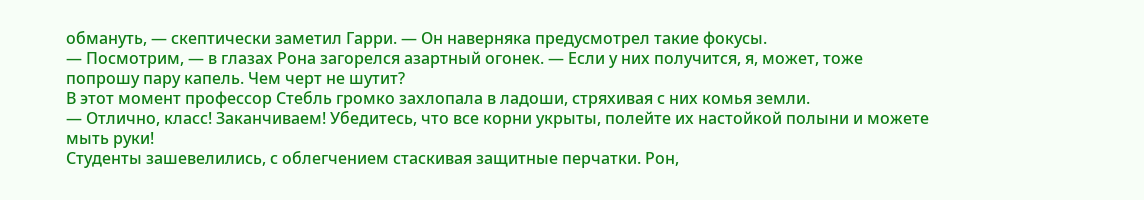обмануть, — скептически заметил Гарри. — Он наверняка предусмотрел такие фокусы.
— Посмотрим, — в глазах Рона загорелся азартный огонек. — Если у них получится, я, может, тоже попрошу пару капель. Чем черт не шутит?
В этот момент профессор Стебль громко захлопала в ладоши, стряхивая с них комья земли.
— Отлично, класс! Заканчиваем! Убедитесь, что все корни укрыты, полейте их настойкой полыни и можете мыть руки!
Студенты зашевелились, с облегчением стаскивая защитные перчатки. Рон,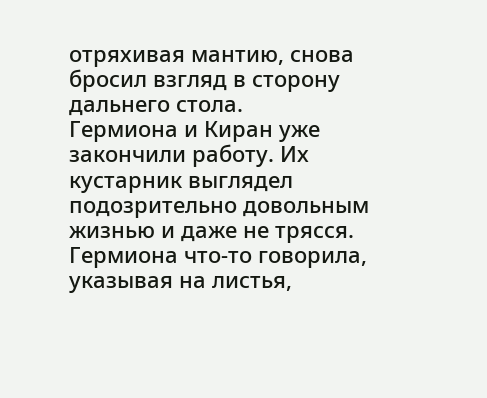отряхивая мантию, снова бросил взгляд в сторону дальнего стола.
Гермиона и Киран уже закончили работу. Их кустарник выглядел подозрительно довольным жизнью и даже не трясся. Гермиона что-то говорила, указывая на листья,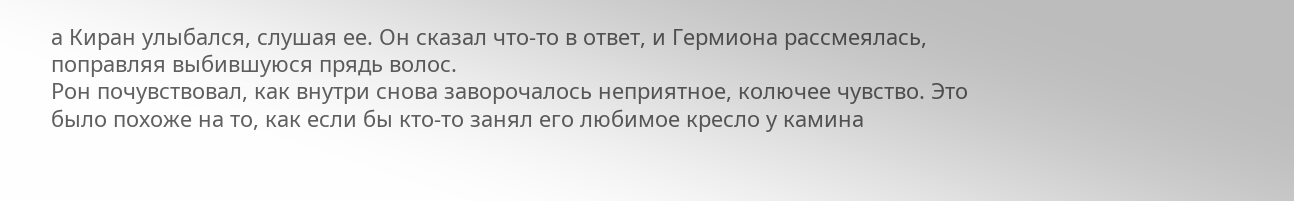а Киран улыбался, слушая ее. Он сказал что-то в ответ, и Гермиона рассмеялась, поправляя выбившуюся прядь волос.
Рон почувствовал, как внутри снова заворочалось неприятное, колючее чувство. Это было похоже на то, как если бы кто-то занял его любимое кресло у камина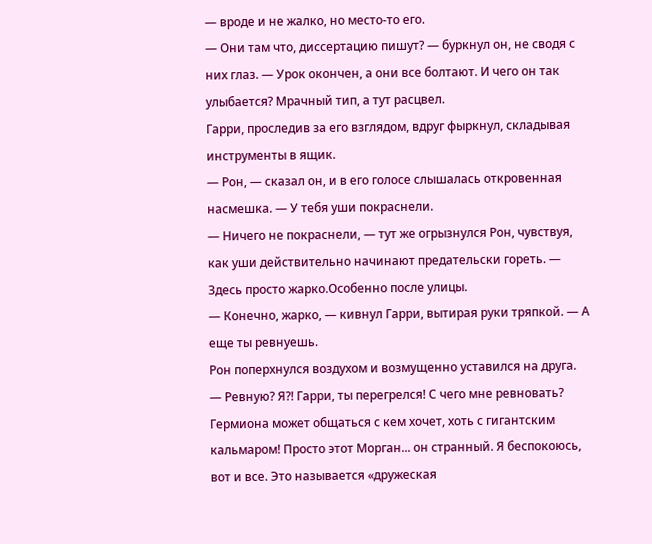— вроде и не жалко, но место-то его.
— Они там что, диссертацию пишут? — буркнул он, не сводя с них глаз. — Урок окончен, а они все болтают. И чего он так улыбается? Мрачный тип, а тут расцвел.
Гарри, проследив за его взглядом, вдруг фыркнул, складывая инструменты в ящик.
— Рон, — сказал он, и в его голосе слышалась откровенная насмешка. — У тебя уши покраснели.
— Ничего не покраснели, — тут же огрызнулся Рон, чувствуя, как уши действительно начинают предательски гореть. — Здесь просто жарко.Особенно после улицы.
— Конечно, жарко, — кивнул Гарри, вытирая руки тряпкой. — А еще ты ревнуешь.
Рон поперхнулся воздухом и возмущенно уставился на друга.
— Ревную? Я?! Гарри, ты перегрелся! С чего мне ревновать? Гермиона может общаться с кем хочет, хоть с гигантским кальмаром! Просто этот Морган... он странный. Я беспокоюсь, вот и все. Это называется «дружеская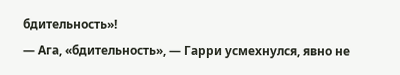бдительность»!
— Ага, «бдительность», — Гарри усмехнулся, явно не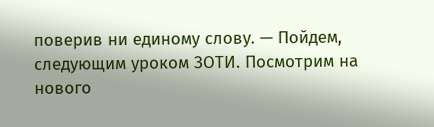поверив ни единому слову. — Пойдем, следующим уроком ЗОТИ. Посмотрим на нового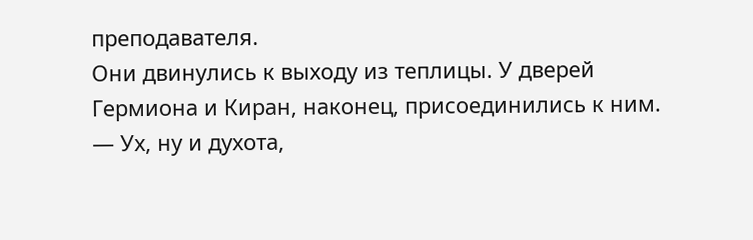преподавателя.
Они двинулись к выходу из теплицы. У дверей Гермиона и Киран, наконец, присоединились к ним.
— Ух, ну и духота,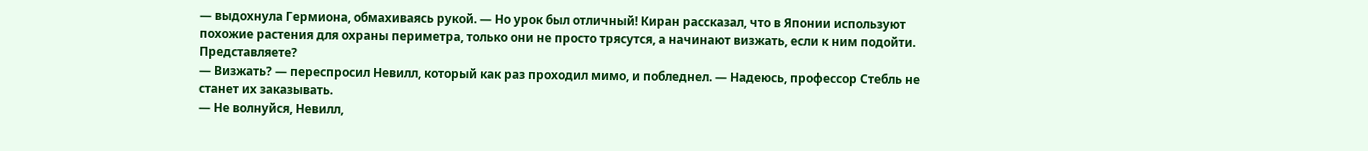— выдохнула Гермиона, обмахиваясь рукой. — Но урок был отличный! Киран рассказал, что в Японии используют похожие растения для охраны периметра, только они не просто трясутся, а начинают визжать, если к ним подойти. Представляете?
— Визжать? — переспросил Невилл, который как раз проходил мимо, и побледнел. — Надеюсь, профессор Стебль не станет их заказывать.
— Не волнуйся, Невилл,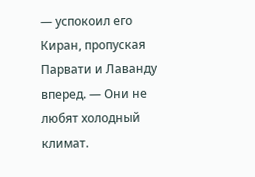— успокоил его Киран, пропуская Парвати и Лаванду вперед. — Они не любят холодный климат.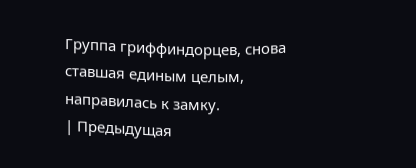Группа гриффиндорцев, снова ставшая единым целым, направилась к замку.
| Предыдущая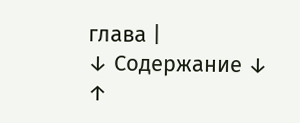глава |
↓ Содержание ↓
↑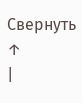Свернуть ↑
|